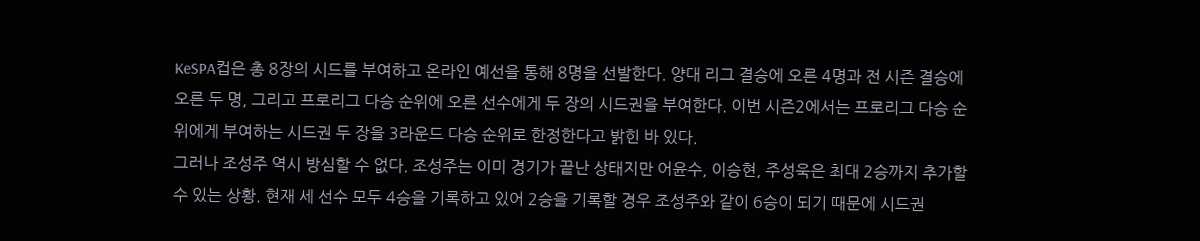KeSPA컵은 총 8장의 시드를 부여하고 온라인 예선을 통해 8명을 선발한다. 양대 리그 결승에 오른 4명과 전 시즌 결승에 오른 두 명, 그리고 프로리그 다승 순위에 오른 선수에게 두 장의 시드권을 부여한다. 이번 시즌2에서는 프로리그 다승 순위에게 부여하는 시드권 두 장을 3라운드 다승 순위로 한정한다고 밝힌 바 있다.
그러나 조성주 역시 방심할 수 없다. 조성주는 이미 경기가 끝난 상태지만 어윤수, 이승현, 주성욱은 최대 2승까지 추가할 수 있는 상황. 현재 세 선수 모두 4승을 기록하고 있어 2승을 기록할 경우 조성주와 같이 6승이 되기 때문에 시드권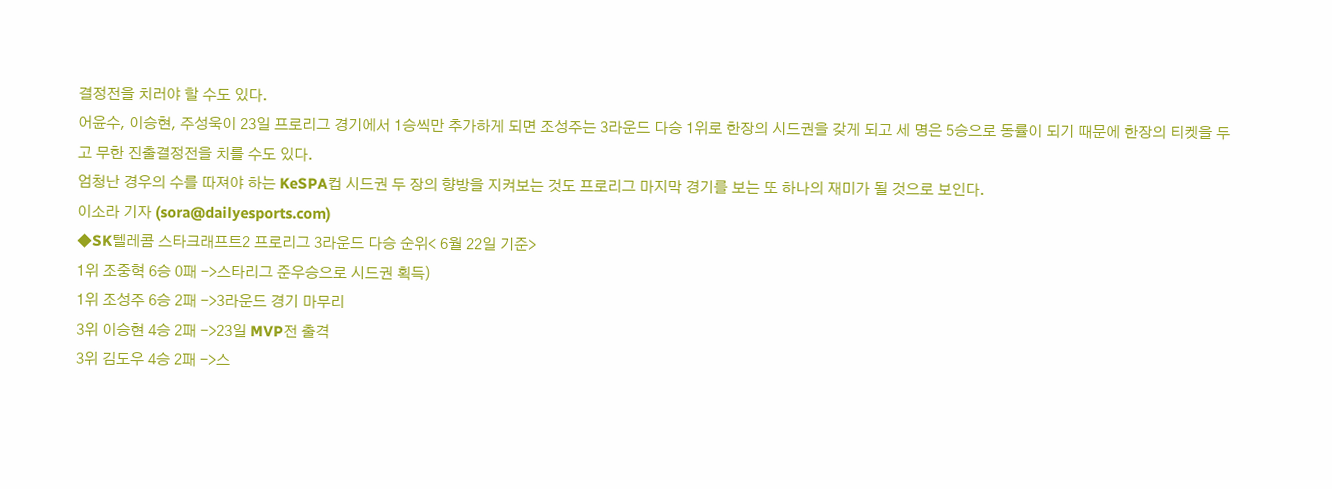결정전을 치러야 할 수도 있다.
어윤수, 이승현, 주성욱이 23일 프로리그 경기에서 1승씩만 추가하게 되면 조성주는 3라운드 다승 1위로 한장의 시드권을 갖게 되고 세 명은 5승으로 동률이 되기 때문에 한장의 티켓을 두고 무한 진출결정전을 치를 수도 있다.
엄청난 경우의 수를 따져야 하는 KeSPA컵 시드권 두 장의 향방을 지켜보는 것도 프로리그 마지막 경기를 보는 또 하나의 재미가 될 것으로 보인다.
이소라 기자 (sora@dailyesports.com)
◆SK텔레콤 스타크래프트2 프로리그 3라운드 다승 순위< 6월 22일 기준>
1위 조중혁 6승 0패 ->스타리그 준우승으로 시드권 획득)
1위 조성주 6승 2패 ->3라운드 경기 마무리
3위 이승현 4승 2패 ->23일 MVP전 출격
3위 김도우 4승 2패 ->스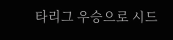타리그 우승으로 시드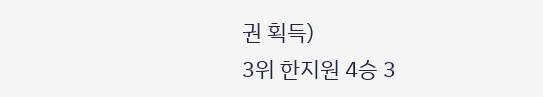권 획득)
3위 한지원 4승 3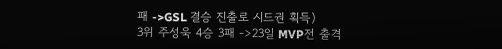패 ->GSL 결승 진출로 시드권 획득)
3위 주성욱 4승 3패 ->23일 MVP전 출격